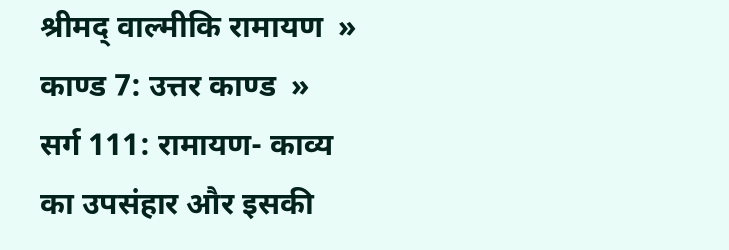श्रीमद् वाल्मीकि रामायण  »  काण्ड 7: उत्तर काण्ड  »  सर्ग 111: रामायण- काव्य का उपसंहार और इसकी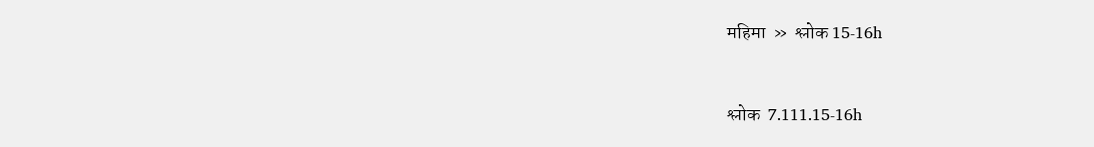महिमा  »  श्लोक 15-16h


श्लोक  7.111.15-16h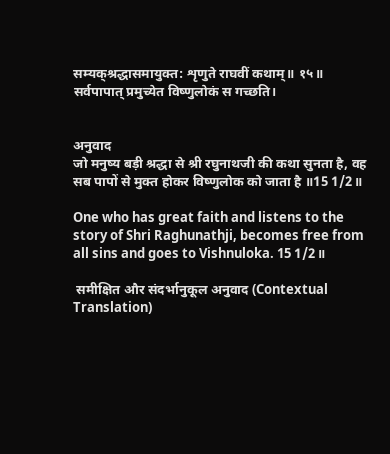सम्यक‍्श्रद्धासमायुक्त: शृणुते राघवीं कथाम्॥ १५॥
सर्वपापात् प्रमुच्येत विष्णुलोकं स गच्छति।


अनुवाद
जो मनुष्य बड़ी श्रद्धा से श्री रघुनाथजी की कथा सुनता है, वह सब पापों से मुक्त होकर विष्णुलोक को जाता है ॥15 1/2॥

One who has great faith and listens to the story of Shri Raghunathji, becomes free from all sins and goes to Vishnuloka. 15 1/2॥

 समीक्षित और संदर्भानुकूल अनुवाद (Contextual Translation)